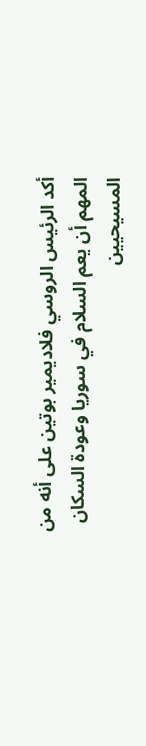أكد الرئيس الروسي فلاديمير بوتين على أنه من المهم أن يعم السلام في سوريا وعودة السكان المسيحيين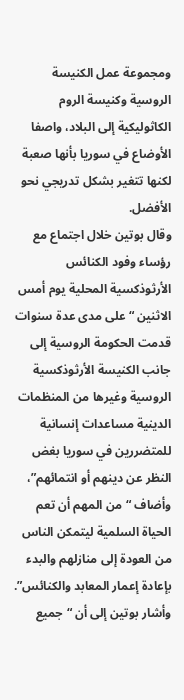ومجموعة عمل الكنيسة الروسية وكنيسة الروم الكاثوليكية إلى البلاد، واصفا الأوضاع في سوريا بأنها صعبة لكنها تتغير بشكل تدريجي نحو الأفضل.
وقال بوتين خلال اجتماع مع رؤساء وفود الكنائس الأرثوذكسية المحلية يوم أمس الاثنين “على مدى عدة سنوات قدمت الحكومة الروسية إلى جانب الكنيسة الأرثوذكسية الروسية وغيرها من المنظمات الدينية مساعدات إنسانية للمتضررين في سوريا بغض النظر عن دينهم أو انتمائهم”، وأضاف “من المهم أن تعم الحياة السلمية ليتمكن الناس من العودة إلى منازلهم والبدء بإعادة إعمار المعابد والكنائس”.
وأشار بوتين إلى أن “جميع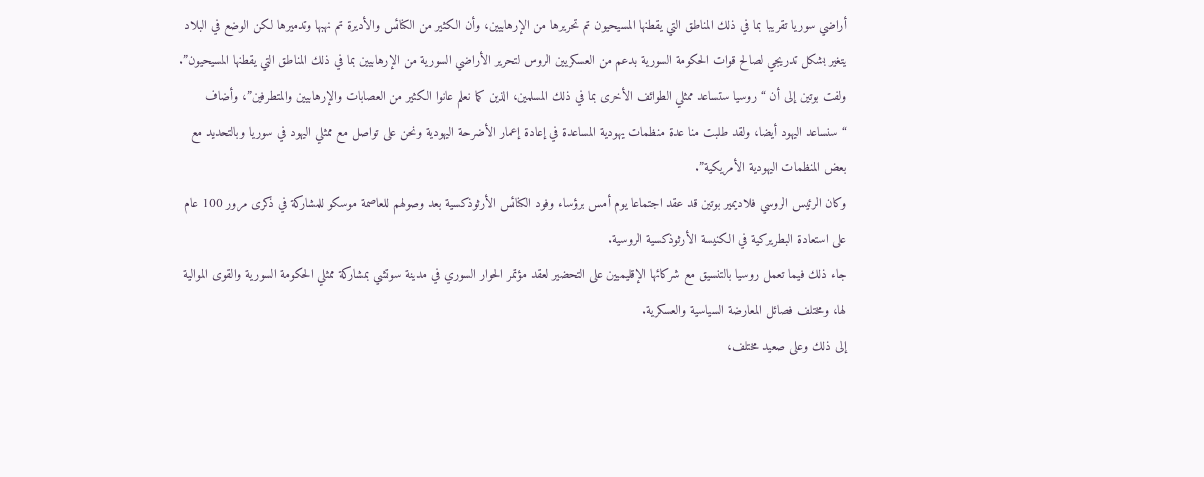أراضي سوريا تقريبا بما في ذلك المناطق التي يقطنها المسيحيون تم تحريرها من الإرهابيين، وأن الكثير من الكنائس والأديرة تم نهبها وتدميرها لكن الوضع في البلاد يتغير بشكل تدريجي لصالح قوات الحكومة السورية بدعم من العسكريين الروس لتحرير الأراضي السورية من الإرهابيين بما في ذلك المناطق التي يقطنها المسيحيون”.
ولفت بوتين إلى أن “روسيا ستساعد ممثلي الطوائف الأخرى بما في ذلك المسلمين، الذين كما نعلم عانوا الكثير من العصابات والإرهابيين والمتطرفين”، وأضاف “سنساعد اليهود أيضا، ولقد طلبت منا عدة منظمات يهودية المساعدة في إعادة إعمار الأضرحة اليهودية ونحن على تواصل مع ممثلي اليهود في سوريا وبالتحديد مع بعض المنظمات اليهودية الأمريكية”.
وكان الرئيس الروسي فلاديمير بوتين قد عقد اجتماعا يوم أمس برؤساء وفود الكنائس الأرثوذكسية بعد وصولهم للعاصمة موسكو للمشاركة في ذكرى مرور 100 عام على استعادة البطريركية في الكنيسة الأرثوذكسية الروسية.
جاء ذلك فيما تعمل روسيا بالتنسيق مع شركائها الإقليميين على التحضير لعقد مؤتمر الحوار السوري في مدينة سوتشي بمشاركة ممثلي الحكومة السورية والقوى الموالية لها، ومختلف فصائل المعارضة السياسية والعسكرية.
إلى ذلك وعلى صعيد مختلف،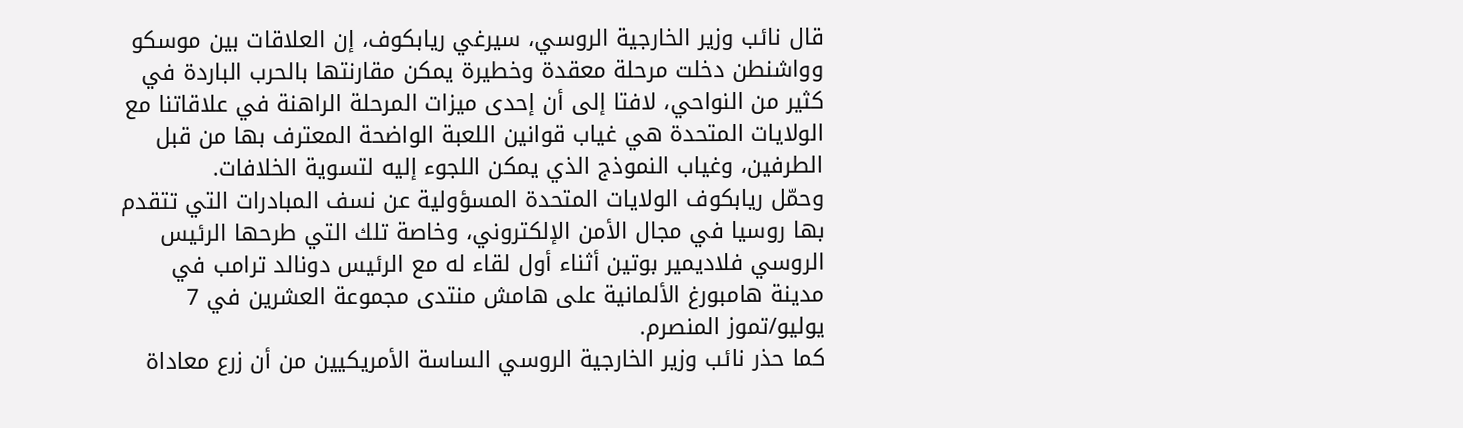قال نائب وزير الخارجية الروسي، سيرغي ريابكوف، إن العلاقات بين موسكو وواشنطن دخلت مرحلة معقدة وخطيرة يمكن مقارنتها بالحرب الباردة في كثير من النواحي، لافتا إلى أن إحدى ميزات المرحلة الراهنة في علاقاتنا مع الولايات المتحدة هي غياب قوانين اللعبة الواضحة المعترف بها من قبل الطرفين، وغياب النموذج الذي يمكن اللجوء إليه لتسوية الخلافات.
وحمّل ريابكوف الولايات المتحدة المسؤولية عن نسف المبادرات التي تتقدم بها روسيا في مجال الأمن الإلكتروني، وخاصة تلك التي طرحها الرئيس الروسي فلاديمير بوتين أثناء أول لقاء له مع الرئيس دونالد ترامب في مدينة هامبورغ الألمانية على هامش منتدى مجموعة العشرين في 7 يوليو/تموز المنصرم.
كما حذر نائب وزير الخارجية الروسي الساسة الأمريكيين من أن زرع معاداة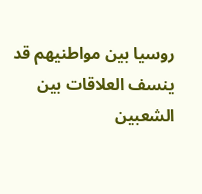روسيا بين مواطنيهم قد ينسف العلاقات بين الشعبين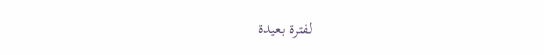لفترة بعيدة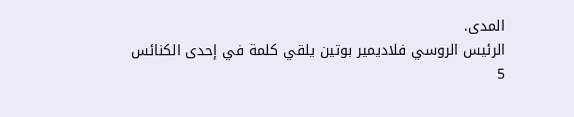المدى.
الرئيس الروسي فلاديمير بوتين يلقي كلمة في إحدى الكنائس
5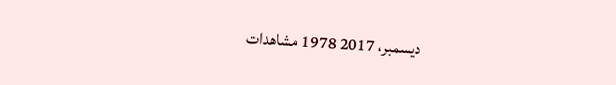ديسمبر، 2017 1978 مشاهدات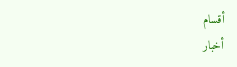أقسام
أخبار